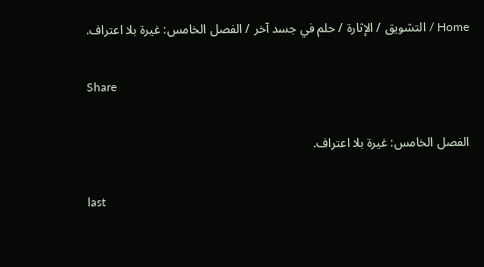Home / التشويق / الإثارة / حلم في جسد آخر / الفصل الخامس: غيرة بلا اعتراف.

Share

الفصل الخامس: غيرة بلا اعتراف.

last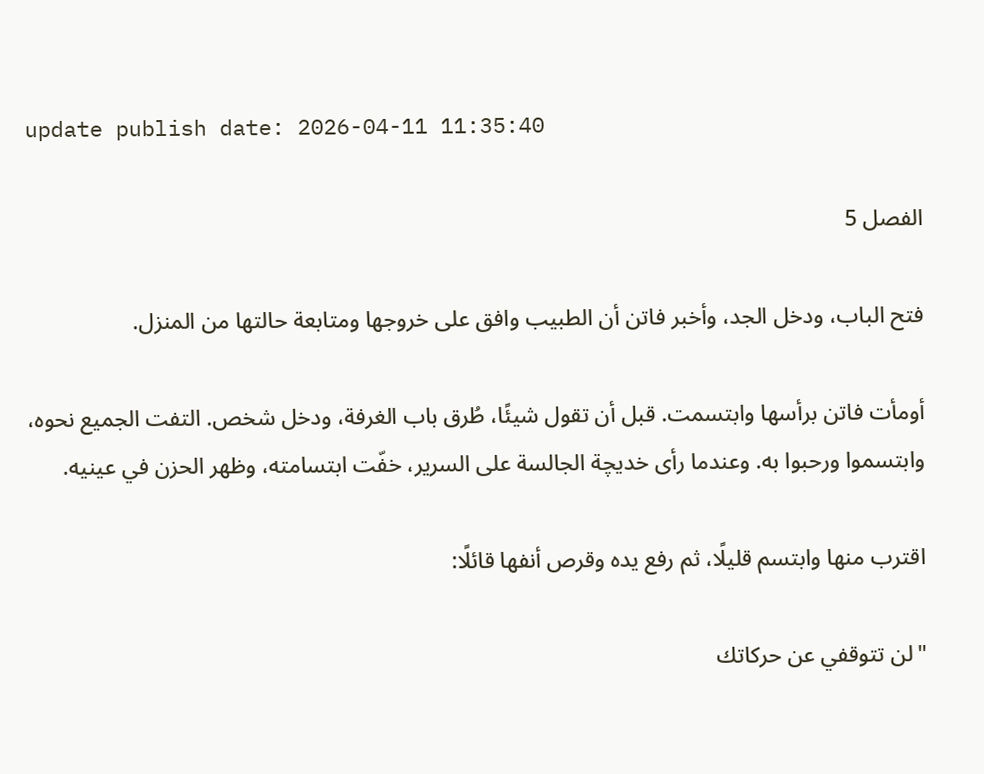update publish date: 2026-04-11 11:35:40

الفصل 5

فتح الباب، ودخل الجد، وأخبر فاتن أن الطبيب وافق على خروجها ومتابعة حالتها من المنزل.

أومأت فاتن برأسها وابتسمت. قبل أن تقول شيئًا، طُرق باب الغرفة، ودخل شخص. التفت الجميع نحوه، وابتسموا ورحبوا به. وعندما رأى خديچة الجالسة على السرير، خفّت ابتسامته، وظهر الحزن في عينيه.

اقترب منها وابتسم قليلًا، ثم رفع يده وقرص أنفها قائلًا:

"لن تتوقفي عن حركاتك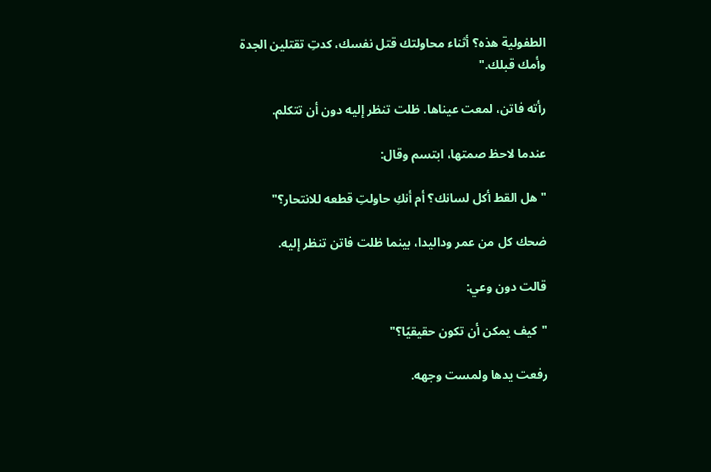الطفولية هذه؟ أثناء محاولتك قتل نفسك، كدتِ تقتلين الجدة وأمك قبلك."

رأته فاتن، لمعت عيناها. ظلت تنظر إليه دون أن تتكلم.

عندما لاحظ صمتها، ابتسم وقال:

"هل القط أكل لسانك؟ أم أنكِ حاولتِ قطعه للانتحار؟"

ضحك كل من عمر وداليدا، بينما ظلت فاتن تنظر إليه.

قالت دون وعي:

"كيف يمكن أن تكون حقيقيًا؟"

رفعت يدها ولمست وجهه.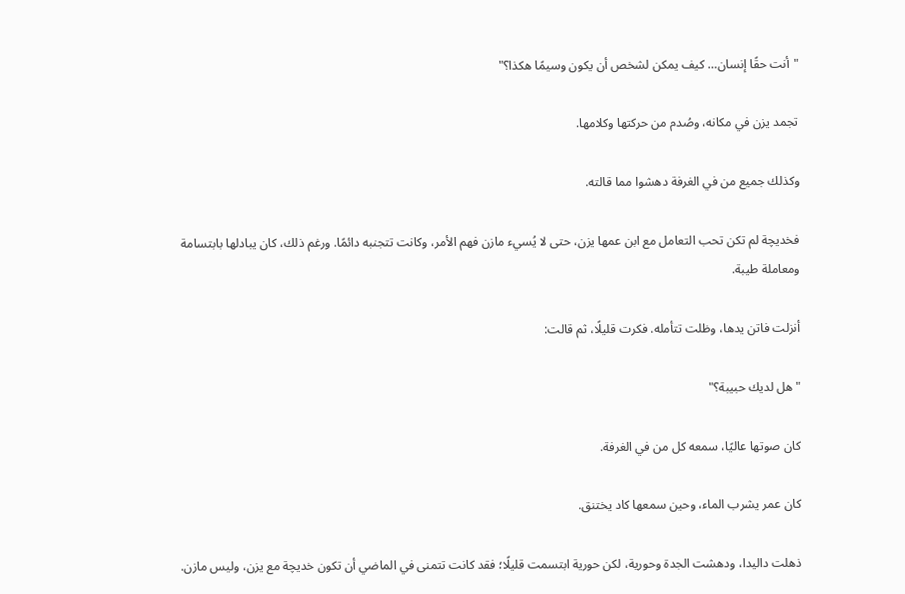"أنت حقًا إنسان… كيف يمكن لشخص أن يكون وسيمًا هكذا؟"

تجمد يزن في مكانه، وصُدم من حركتها وكلامها.

وكذلك جميع من في الغرفة دهشوا مما قالته.

فخديچة لم تكن تحب التعامل مع ابن عمها يزن، حتى لا يُسيء مازن فهم الأمر، وكانت تتجنبه دائمًا. ورغم ذلك، كان يبادلها بابتسامة ومعاملة طيبة.

أنزلت فاتن يدها، وظلت تتأمله. فكرت قليلًا، ثم قالت:

"هل لديك حبيبة؟"

كان صوتها عاليًا، سمعه كل من في الغرفة.

كان عمر يشرب الماء، وحين سمعها كاد يختنق.

ذهلت داليدا، ودهشت الجدة وحورية، لكن حورية ابتسمت قليلًا؛ فقد كانت تتمنى في الماضي أن تكون خديچة مع يزن، وليس مازن.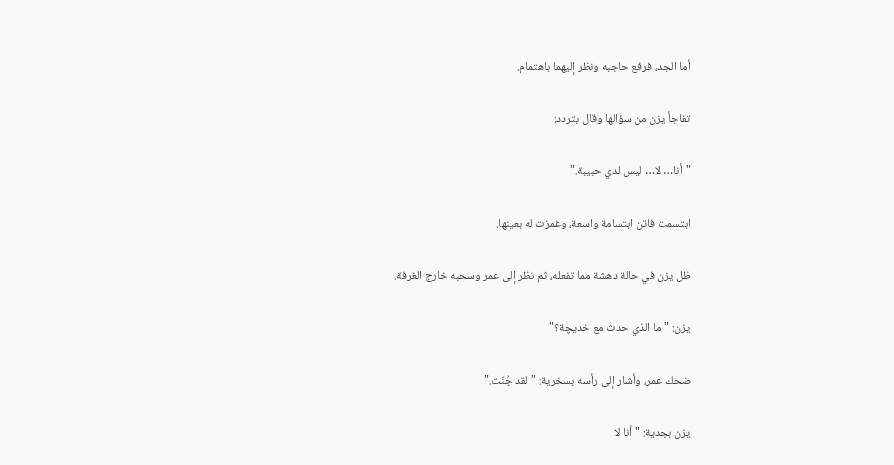أما الجد، فرفع حاجبه ونظر إليهما باهتمام.

تفاجأ يزن من سؤالها وقال بتردد:

"أنا… لا… ليس لدي حبيبة."

ابتسمت فاتن ابتسامة واسعة، وغمزت له بعينها.

ظل يزن في حالة دهشة مما تفعله، ثم نظر إلى عمر وسحبه خارج الغرفة.

يزن: "ما الذي حدث مع خديچة؟"

ضحك عمر، وأشار إلى رأسه بسخرية: "لقد جُنّت."

يزن بجدية: "أنا لا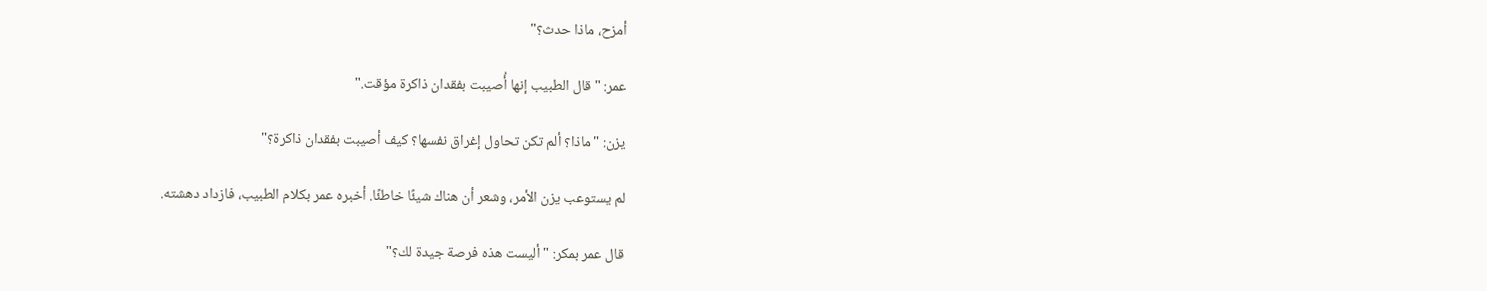أمزح، ماذا حدث؟"

عمر: "قال الطبيب إنها أُصيبت بفقدان ذاكرة مؤقت."

يزن: "ماذا؟ ألم تكن تحاول إغراق نفسها؟ كيف أصيبت بفقدان ذاكرة؟"

لم يستوعب يزن الأمر، وشعر أن هناك شيئًا خاطئًا. أخبره عمر بكلام الطبيب، فازداد دهشته.

قال عمر بمكر: "أليست هذه فرصة جيدة لك؟"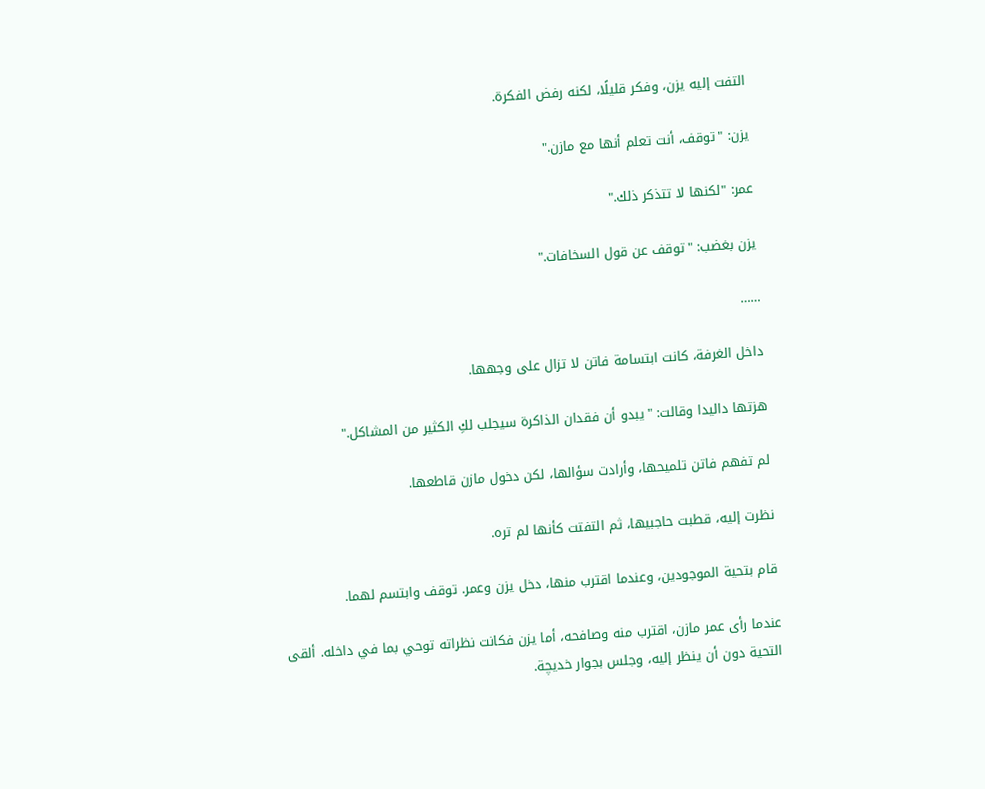التفت إليه يزن، وفكر قليلًا، لكنه رفض الفكرة.

يزن: "توقف، أنت تعلم أنها مع مازن."

عمر: "لكنها لا تتذكر ذلك."

يزن بغضب: "توقف عن قول السخافات."

……

داخل الغرفة، كانت ابتسامة فاتن لا تزال على وجهها.

هزتها داليدا وقالت: "يبدو أن فقدان الذاكرة سيجلب لكِ الكثير من المشاكل."

لم تفهم فاتن تلميحها، وأرادت سؤالها، لكن دخول مازن قاطعها.

نظرت إليه، قطبت حاجبيها، ثم التفتت كأنها لم تره.

قام بتحية الموجودين، وعندما اقترب منها، دخل يزن وعمر. توقف وابتسم لهما.

عندما رأى عمر مازن، اقترب منه وصافحه، أما يزن فكانت نظراته توحي بما في داخله. ألقى التحية دون أن ينظر إليه، وجلس بجوار خديچة.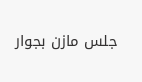جلس مازن بجوار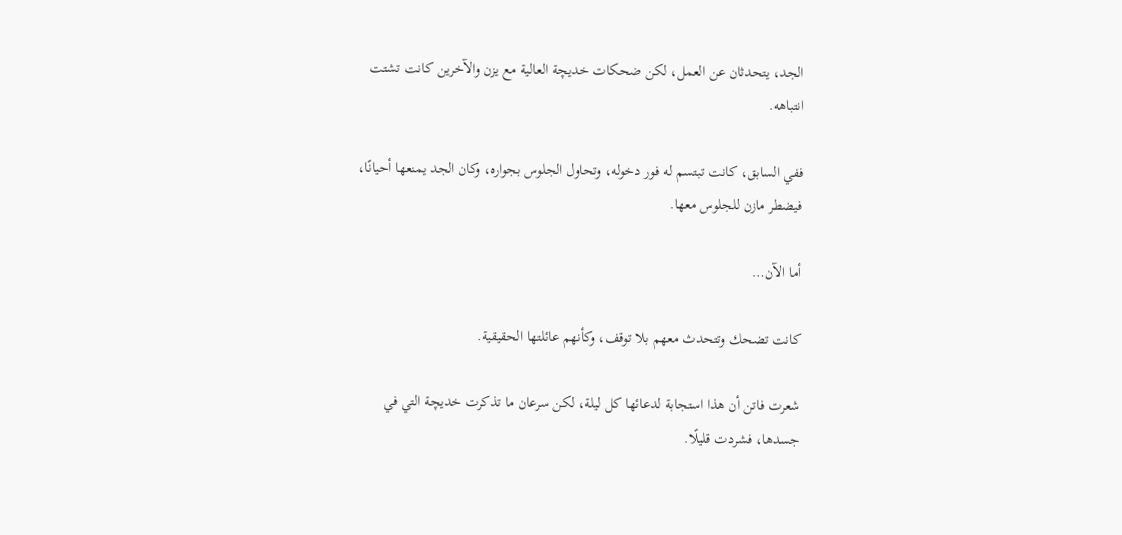الجد، يتحدثان عن العمل، لكن ضحكات خديچة العالية مع يزن والآخرين كانت تشتت انتباهه.

ففي السابق، كانت تبتسم له فور دخوله، وتحاول الجلوس بجواره، وكان الجد يمنعها أحيانًا، فيضطر مازن للجلوس معها.

أما الآن…

كانت تضحك وتتحدث معهم بلا توقف، وكأنهم عائلتها الحقيقية.

شعرت فاتن أن هذا استجابة لدعائها كل ليلة، لكن سرعان ما تذكرت خديچة التي في جسدها، فشردت قليلًا.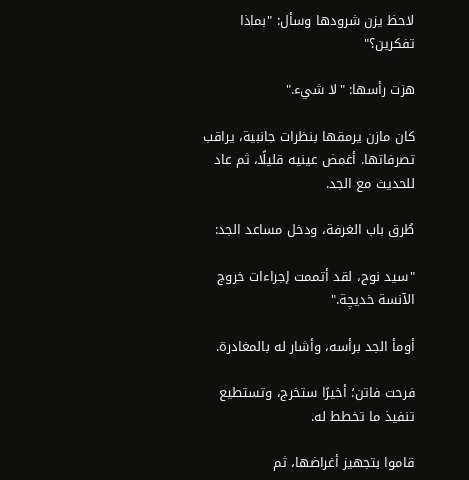لاحظ يزن شرودها وسأل: "بماذا تفكرين؟"

هزت رأسها: "لا شيء."

كان مازن يرمقها بنظرات جانبية، يراقب تصرفاتها. أغمض عينيه قليلًا، ثم عاد للحديث مع الجد.

طُرق باب الغرفة، ودخل مساعد الجد:

"سيد نوح، لقد أتممت إجراءات خروج الآنسة خديچة."

أومأ الجد برأسه، وأشار له بالمغادرة.

فرحت فاتن؛ أخيرًا ستخرج، وتستطيع تنفيذ ما تخطط له.

قاموا بتجهيز أغراضها، ثم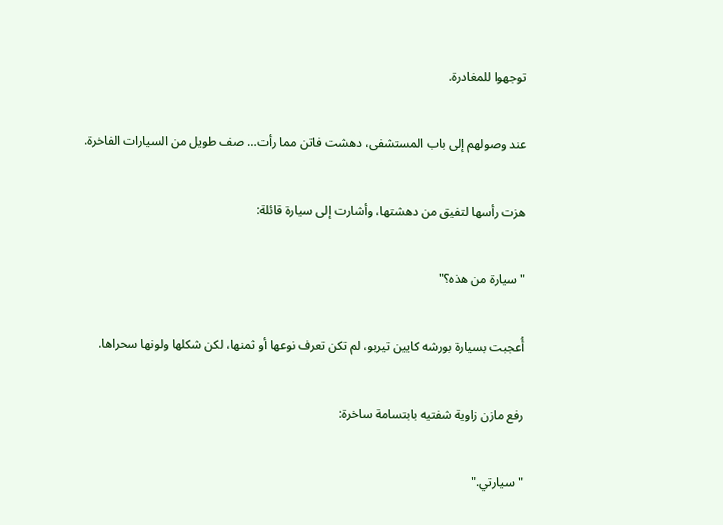توجهوا للمغادرة.

عند وصولهم إلى باب المستشفى، دهشت فاتن مما رأت… صف طويل من السيارات الفاخرة.

هزت رأسها لتفيق من دهشتها، وأشارت إلى سيارة قائلة:

"سيارة من هذه؟"

أُعجبت بسيارة بورشه كايين تيربو، لم تكن تعرف نوعها أو ثمنها، لكن شكلها ولونها سحراها.

رفع مازن زاوية شفتيه بابتسامة ساخرة:

"سيارتي."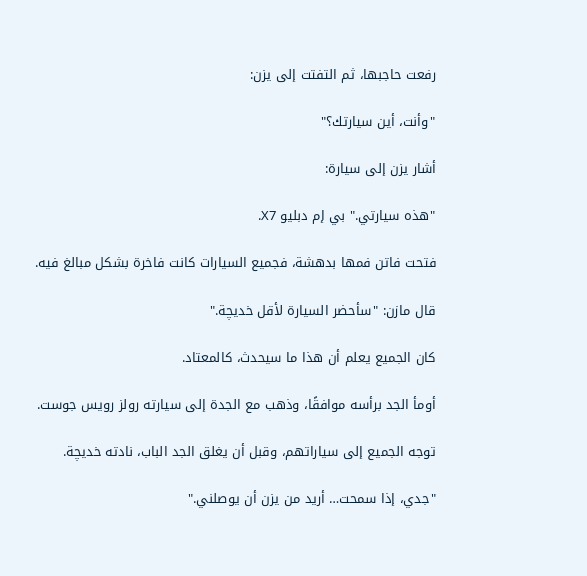رفعت حاجبها، ثم التفتت إلى يزن:

"وأنت، أين سيارتك؟"

أشار يزن إلى سيارة:

"هذه سيارتي." بي إم دبليو X7.

فتحت فاتن فمها بدهشة، فجميع السيارات كانت فاخرة بشكل مبالغ فيه.

قال مازن: "سأحضر السيارة لأقل خديچة."

كان الجميع يعلم أن هذا ما سيحدث، كالمعتاد.

أومأ الجد برأسه موافقًا، وذهب مع الجدة إلى سيارته رولز رويس جوست.

توجه الجميع إلى سياراتهم، وقبل أن يغلق الجد الباب، نادته خديچة.

"جدي، إذا سمحت… أريد من يزن أن يوصلني."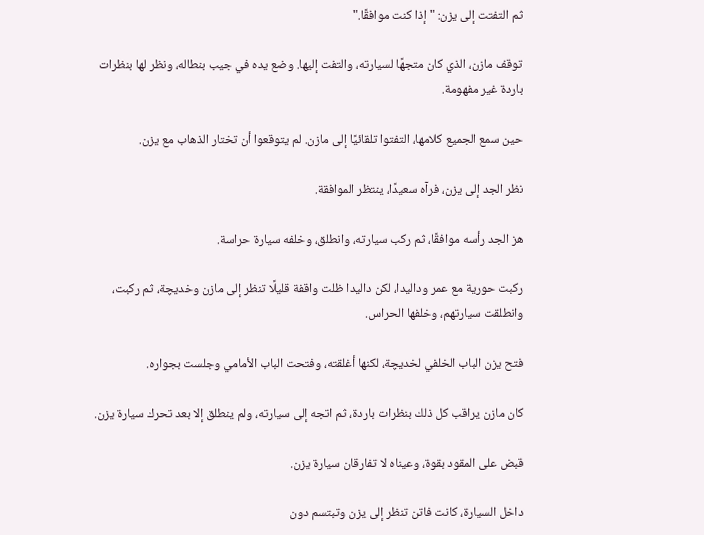ثم التفتت إلى يزن: "إذا كنت موافقًا."

توقف مازن، الذي كان متجهًا لسيارته، والتفت إليها. وضع يده في جيب بنطاله، ونظر لها بنظرات باردة غير مفهومة.

حين سمع الجميع كلامها، التفتوا تلقائيًا إلى مازن. لم يتوقعوا أن تختار الذهاب مع يزن.

نظر الجد إلى يزن، فرآه سعيدًا، ينتظر الموافقة.

هز الجد رأسه موافقًا، ثم ركب سيارته، وانطلق، وخلفه سيارة حراسة.

ركبت حورية مع عمر وداليدا، لكن داليدا ظلت واقفة قليلًا تنظر إلى مازن وخديچة، ثم ركبت، وانطلقت سيارتهم، وخلفها الحراس.

فتح يزن الباب الخلفي لخديچة، لكنها أغلقته، وفتحت الباب الأمامي وجلست بجواره.

كان مازن يراقب كل ذلك بنظرات باردة، ثم اتجه إلى سيارته، ولم ينطلق إلا بعد تحرك سيارة يزن.

قبض على المقود بقوة، وعيناه لا تفارقان سيارة يزن.

داخل السيارة، كانت فاتن تنظر إلى يزن وتبتسم دون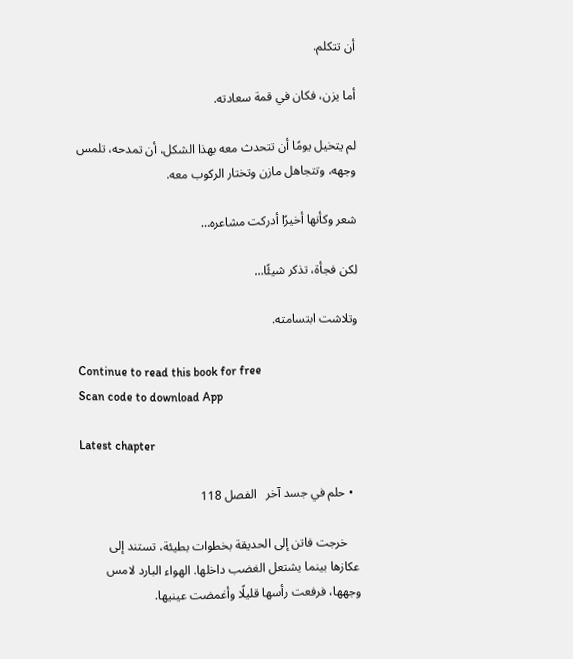أن تتكلم.

أما يزن، فكان في قمة سعادته.

لم يتخيل يومًا أن تتحدث معه بهذا الشكل، أن تمدحه، تلمس وجهه، وتتجاهل مازن وتختار الركوب معه.

شعر وكأنها أخيرًا أدركت مشاعره…

لكن فجأة، تذكر شيئًا…

وتلاشت ابتسامته.

Continue to read this book for free
Scan code to download App

Latest chapter

  • حلم في جسد آخر   الفصل 118

    خرجت فاتن إلى الحديقة بخطوات بطيئة، تستند إلى عكازها بينما يشتعل الغضب داخلها. الهواء البارد لامس وجهها، فرفعت رأسها قليلًا وأغمضت عينيها.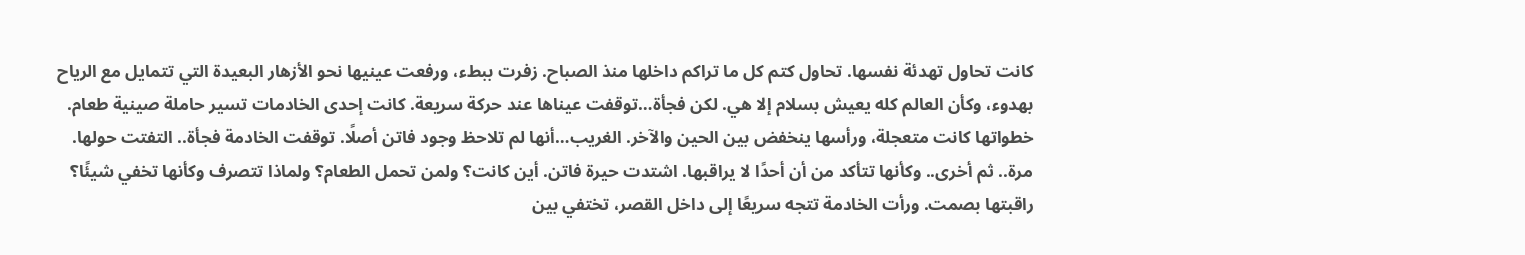كانت تحاول تهدئة نفسها. تحاول كتم كل ما تراكم داخلها منذ الصباح. زفرت ببطء، ورفعت عينيها نحو الأزهار البعيدة التي تتمايل مع الرياح بهدوء، وكأن العالم كله يعيش بسلام إلا هي. لكن فجأة…توقفت عيناها عند حركة سريعة. كانت إحدى الخادمات تسير حاملة صينية طعام. خطواتها كانت متعجلة، ورأسها ينخفض بين الحين والآخر. الغريب…أنها لم تلاحظ وجود فاتن أصلًا. توقفت الخادمة فجأة.. التفتت حولها. مرة.. ثم أخرى.. وكأنها تتأكد من أن أحدًا لا يراقبها. اشتدت حيرة فاتن. أين كانت؟ ولمن تحمل الطعام؟ ولماذا تتصرف وكأنها تخفي شيئًا؟ راقبتها بصمت. ورأت الخادمة تتجه سريعًا إلى داخل القصر، تختفي بين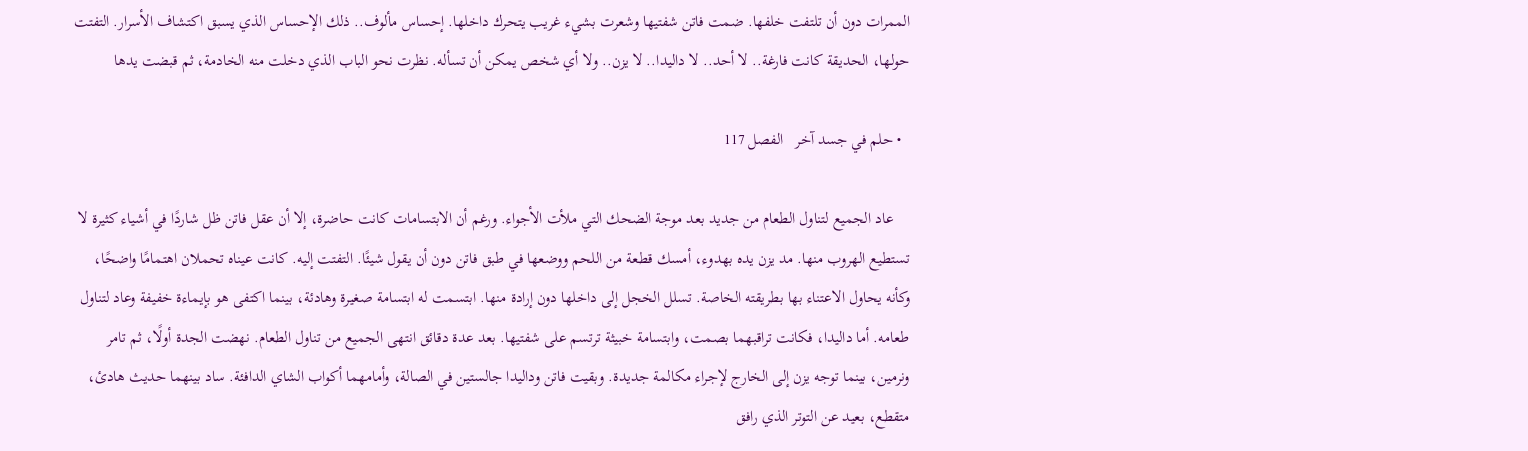الممرات دون أن تلتفت خلفها. ضمت فاتن شفتيها وشعرت بشيء غريب يتحرك داخلها. إحساس مألوف.. ذلك الإحساس الذي يسبق اكتشاف الأسرار. التفتت حولها، الحديقة كانت فارغة.. لا أحد.. لا داليدا.. لا يزن.. ولا أي شخص يمكن أن تسأله. نظرت نحو الباب الذي دخلت منه الخادمة، ثم قبضت يدها

  • حلم في جسد آخر   الفصل 117

    عاد الجميع لتناول الطعام من جديد بعد موجة الضحك التي ملأت الأجواء. ورغم أن الابتسامات كانت حاضرة، إلا أن عقل فاتن ظل شاردًا في أشياء كثيرة لا تستطيع الهروب منها. مد يزن يده بهدوء، أمسك قطعة من اللحم ووضعها في طبق فاتن دون أن يقول شيئًا. التفتت إليه. كانت عيناه تحملان اهتمامًا واضحًا، وكأنه يحاول الاعتناء بها بطريقته الخاصة. تسلل الخجل إلى داخلها دون إرادة منها. ابتسمت له ابتسامة صغيرة وهادئة، بينما اكتفى هو بإيماءة خفيفة وعاد لتناول طعامه. أما داليدا، فكانت تراقبهما بصمت، وابتسامة خبيثة ترتسم على شفتيها. بعد عدة دقائق انتهى الجميع من تناول الطعام. نهضت الجدة أولًا، ثم تامر ونرمين، بينما توجه يزن إلى الخارج لإجراء مكالمة جديدة. وبقيت فاتن وداليدا جالستين في الصالة، وأمامهما أكواب الشاي الدافئة. ساد بينهما حديث هادئ، متقطع، بعيد عن التوتر الذي رافق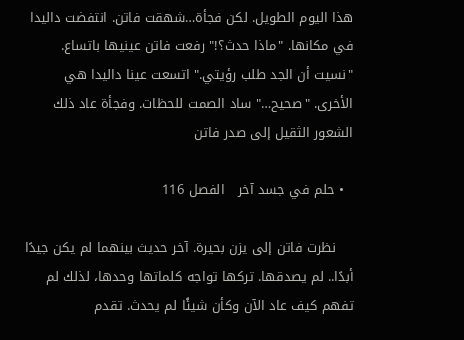هذا اليوم الطويل. لكن فجأة…شهقت فاتن. انتفضت داليدا في مكانها. "ماذا حدث؟!" رفعت فاتن عينيها باتساع. "نسيت أن الجد طلب رؤيتي." اتسعت عينا داليدا هي الأخرى. "صحيح…" ساد الصمت للحظات. وفجأة عاد ذلك الشعور الثقيل إلى صدر فاتن

  • حلم في جسد آخر   الفصل 116

    نظرت فاتن إلى يزن بحيرة. آخر حديث بينهما لم يكن جيدًا أبدًا.. لم يصدقها. تركها تواجه كلماتها وحدها، لذلك لم تفهم كيف عاد الآن وكأن شيئًا لم يحدث. تقدم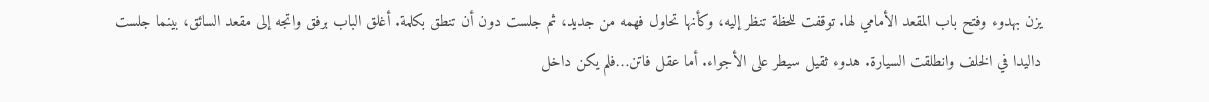يزن بهدوء وفتح باب المقعد الأمامي لها. توقفت للحظة تنظر إليه، وكأنها تحاول فهمه من جديد، ثم جلست دون أن تنطق بكلمة. أغلق الباب برفق واتجه إلى مقعد السائق، بينما جلست داليدا في الخلف وانطلقت السيارة. هدوء ثقيل سيطر على الأجواء. أما عقل فاتن…فلم يكن داخل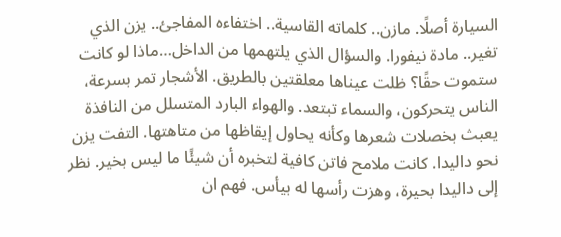السيارة أصلًا. مازن.. كلماته القاسية.. اختفاءه المفاجئ.. يزن الذي تغير.. مادة نيفورا. والسؤال الذي يلتهمها من الداخل…ماذا لو كانت ستموت حقًا؟ ظلت عيناها معلقتين بالطريق. الأشجار تمر بسرعة، الناس يتحركون، والسماء تبتعد. والهواء البارد المتسلل من النافذة يعبث بخصلات شعرها وكأنه يحاول إيقاظها من متاهتها. التفت يزن نحو داليدا. كانت ملامح فاتن كافية لتخبره أن شيئًا ما ليس بخير. نظر إلى داليدا بحيرة، وهزت رأسها له بيأس. فهم ان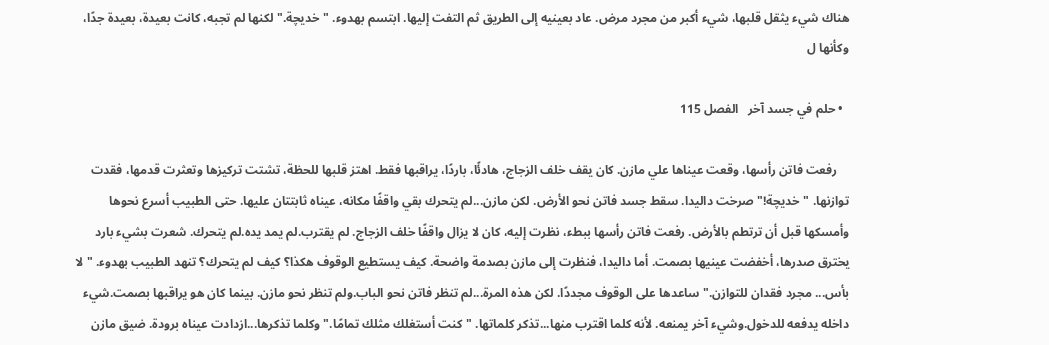هناك شيء يثقل قلبها، شيء أكبر من مجرد مرض. عاد بعينيه إلى الطريق ثم التفت إليها. ابتسم بهدوء. "خديچة." لكنها لم تجبه، كانت بعيدة، بعيدة جدًا، وكأنها ل

  • حلم في جسد آخر   الفصل 115

    رفعت فاتن رأسها، وقعت عيناها علي مازن. كان يقف خلف الزجاج، هادئًا، باردًا، يراقبها فقط. اهتز قلبها للحظة، تشتت تركيزها وتعثرت قدمها، فقدت توازنها. "خديچة!" صرخت داليدا. سقط جسد فاتن نحو الأرض. لكن مازن...لم يتحرك بقي واقفًا مكانه، عيناه ثابتتان عليها. حتى الطبيب أسرع نحوها وأمسكها قبل أن ترتطم بالأرض. رفعت فاتن رأسها ببطء، نظرت إليه، كان لا يزال واقفًا خلف الزجاج. لم يقترب.لم يمد يده.لم يتحرك. شعرت بشيء بارد يخترق صدرها، أخفضت عينيها بصمت. أما داليدا، فنظرت إلى مازن بصدمة واضحة. كيف يستطيع الوقوف هكذا؟ كيف لم يتحرك؟ تنهد الطبيب بهدوء. "لا بأس... مجرد فقدان للتوازن." ساعدها على الوقوف مجددًا. لكن هذه المرة...لم تنظر فاتن نحو الباب.ولم تنظر نحو مازن. بينما كان هو يراقبها بصمت.شيء داخله يدفعه للدخول.وشيء آخر يمنعه. لأنه كلما اقترب منها...تذكر كلماتها. "كنت أستغلك مثلك تمامًا." وكلما تذكرها...ازدادت عيناه برودة. ضيق مازن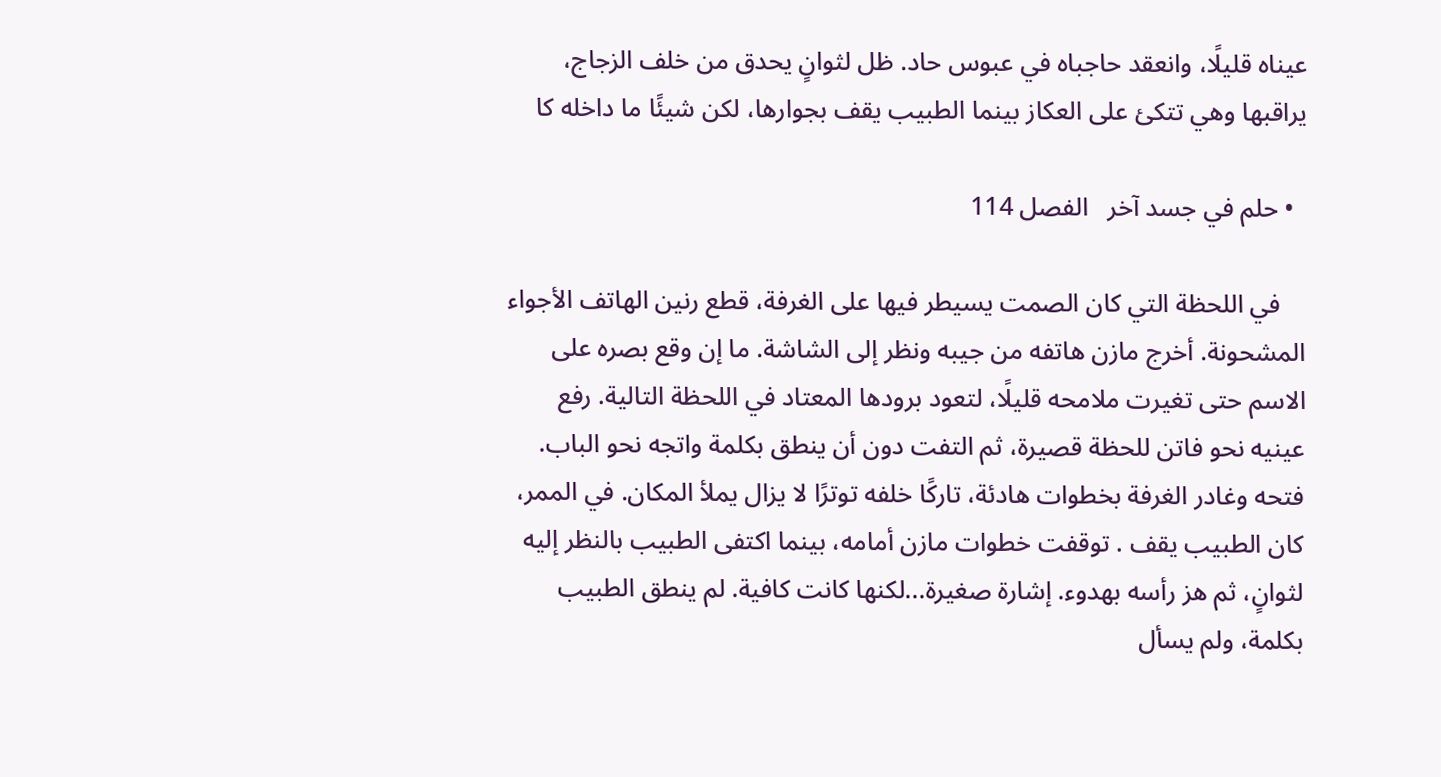عيناه قليلًا، وانعقد حاجباه في عبوس حاد. ظل لثوانٍ يحدق من خلف الزجاج، يراقبها وهي تتكئ على العكاز بينما الطبيب يقف بجوارها، لكن شيئًا ما داخله كا

  • حلم في جسد آخر   الفصل 114

    في اللحظة التي كان الصمت يسيطر فيها على الغرفة، قطع رنين الهاتف الأجواء المشحونة. أخرج مازن هاتفه من جيبه ونظر إلى الشاشة. ما إن وقع بصره على الاسم حتى تغيرت ملامحه قليلًا، لتعود برودها المعتاد في اللحظة التالية. رفع عينيه نحو فاتن للحظة قصيرة، ثم التفت دون أن ينطق بكلمة واتجه نحو الباب. فتحه وغادر الغرفة بخطوات هادئة، تاركًا خلفه توترًا لا يزال يملأ المكان. في الممر، كان الطبيب يقف . توقفت خطوات مازن أمامه، بينما اكتفى الطبيب بالنظر إليه لثوانٍ، ثم هز رأسه بهدوء. إشارة صغيرة...لكنها كانت كافية. لم ينطق الطبيب بكلمة، ولم يسأل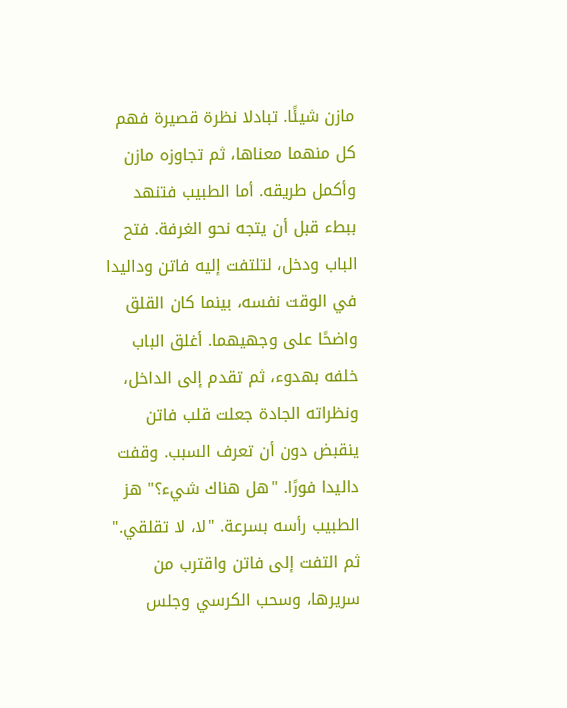مازن شيئًا. تبادلا نظرة قصيرة فهم كل منهما معناها، ثم تجاوزه مازن وأكمل طريقه. أما الطبيب فتنهد ببطء قبل أن يتجه نحو الغرفة. فتح الباب ودخل، لتلتفت إليه فاتن وداليدا في الوقت نفسه، بينما كان القلق واضحًا على وجهيهما. أغلق الباب خلفه بهدوء، ثم تقدم إلى الداخل، ونظراته الجادة جعلت قلب فاتن ينقبض دون أن تعرف السبب. وقفت داليدا فورًا. "هل هناك شيء؟" هز الطبيب رأسه بسرعة. "لا، لا تقلقي." ثم التفت إلى فاتن واقترب من سريرها، وسحب الكرسي وجلس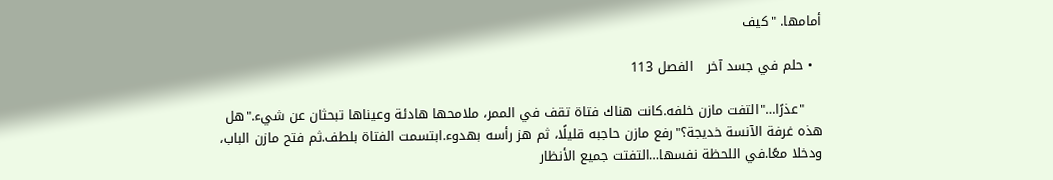أمامها. "كيف

  • حلم في جسد آخر   الفصل 113

    "عذرًا…"التفت مازن خلفه.كانت هناك فتاة تقف في الممر، ملامحها هادئة وعيناها تبحثان عن شيء."هل هذه غرفة الآنسة خديجة؟"رفع مازن حاجبه قليلًا، ثم هز رأسه بهدوء.ابتسمت الفتاة بلطف.ثم فتح مازن الباب، ودخلا معًا.في اللحظة نفسها…التفتت جميع الأنظار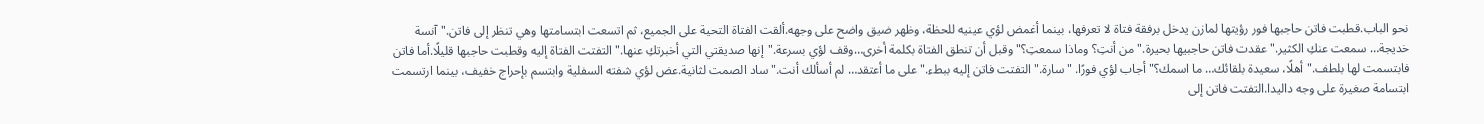نحو الباب.قطبت فاتن حاجبها فور رؤيتها لمازن يدخل برفقة فتاة لا تعرفها، بينما أغمض لؤي عينيه للحظة، وظهر ضيق واضح على وجهه.ألقت الفتاة التحية على الجميع، ثم اتسعت ابتسامتها وهي تنظر إلى فاتن."آنسة خديجة… سمعت عنكِ الكثير."عقدت فاتن حاجبيها بحيرة."من أنتِ؟ وماذا سمعتِ؟"وقبل أن تنطق الفتاة بكلمة أخرى…وقف لؤي بسرعة."إنها صديقتي التي أخبرتكِ عنها."التفتت الفتاة إليه وقطبت حاجبها قليلًا.أما فاتن فابتسمت لها بلطف."أهلًا، سعيدة بلقائك… ما اسمك؟"أجاب لؤي فورًا. "سارة."التفتت فاتن إليه ببطء."على ما أعتقد… لم أسألك أنت."ساد الصمت لثانية.عض لؤي شفته السفلية وابتسم بإحراج خفيف، بينما ارتسمت ابتسامة صغيرة على وجه داليدا.التفتت فاتن إلى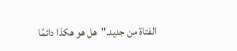الفتاة من جديد."هل هو هكذا دائمًا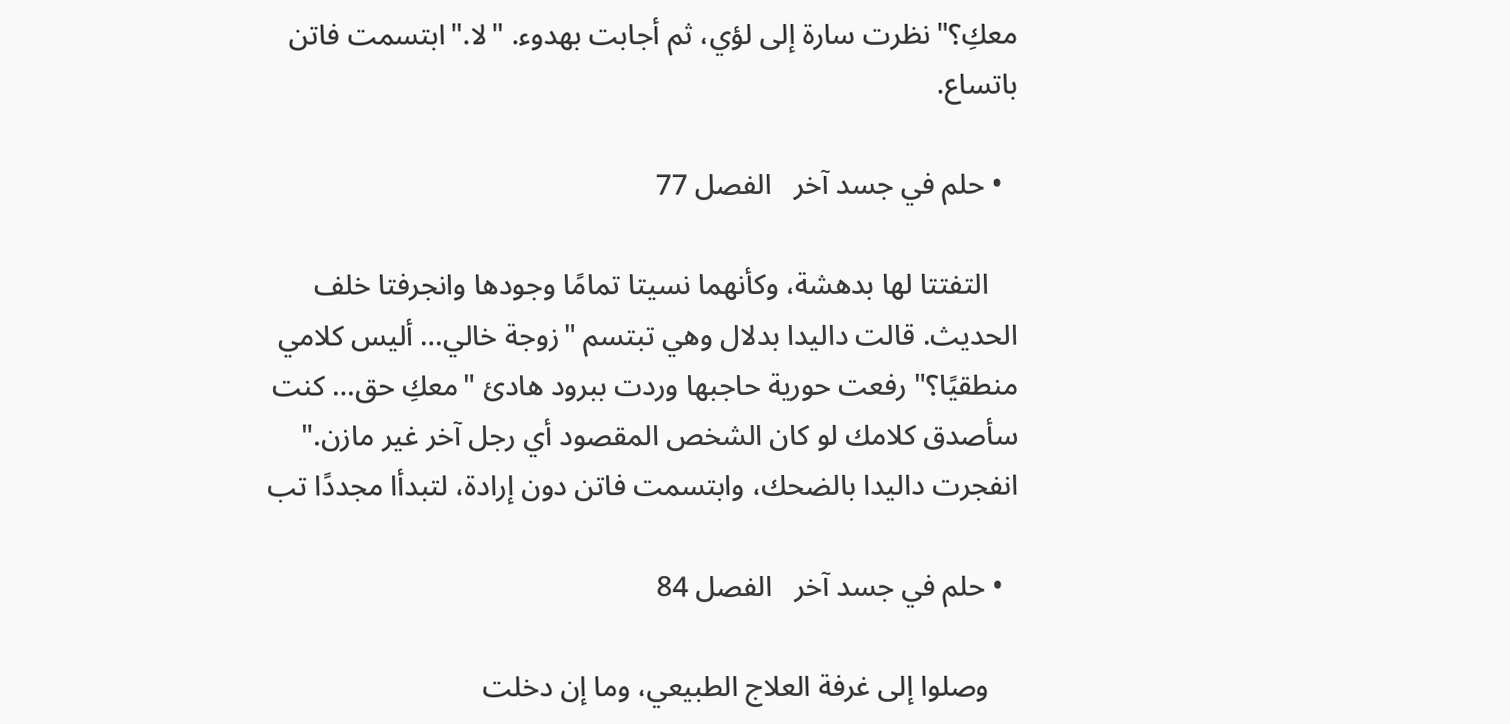معكِ؟"نظرت سارة إلى لؤي، ثم أجابت بهدوء. "لا."ابتسمت فاتن باتساع.

  • حلم في جسد آخر   الفصل 77

    التفتتا لها بدهشة، وكأنهما نسيتا تمامًا وجودها وانجرفتا خلف الحديث. قالت داليدا بدلال وهي تبتسم "زوجة خالي… أليس كلامي منطقيًا؟" رفعت حورية حاجبها وردت ببرود هادئ "معكِ حق… كنت سأصدق كلامك لو كان الشخص المقصود أي رجل آخر غير مازن." انفجرت داليدا بالضحك، وابتسمت فاتن دون إرادة، لتبدأا مجددًا تب

  • حلم في جسد آخر   الفصل 84

    وصلوا إلى غرفة العلاج الطبيعي، وما إن دخلت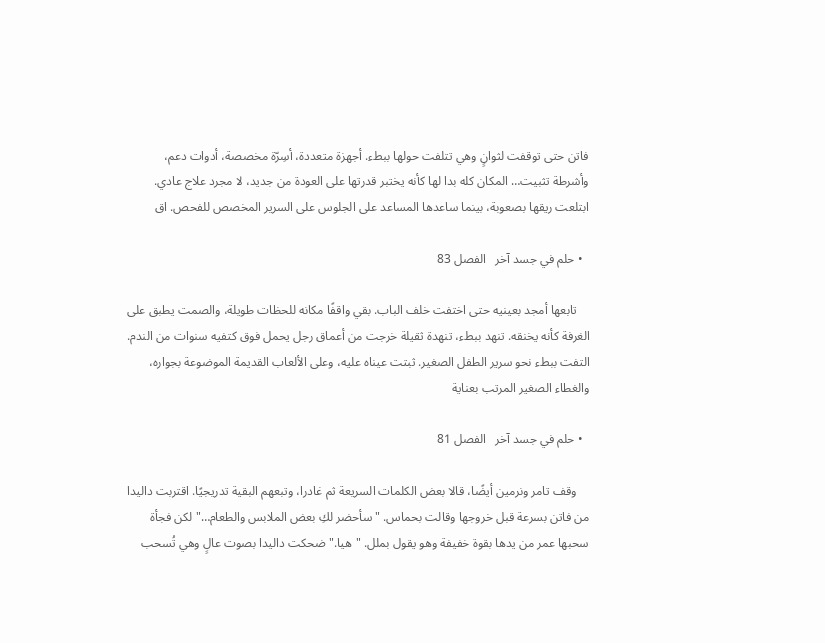فاتن حتى توقفت لثوانٍ وهي تتلفت حولها ببطء. أجهزة متعددة، أسِرّة مخصصة، أدوات دعم، وأشرطة تثبيت… المكان كله بدا لها كأنه يختبر قدرتها على العودة من جديد، لا مجرد علاج عادي. ابتلعت ريقها بصعوبة، بينما ساعدها المساعد على الجلوس على السرير المخصص للفحص. اق

  • حلم في جسد آخر   الفصل 83

    تابعها أمجد بعينيه حتى اختفت خلف الباب. بقي واقفًا مكانه للحظات طويلة، والصمت يطبق على الغرفة كأنه يخنقه. تنهد ببطء، تنهدة ثقيلة خرجت من أعماق رجل يحمل فوق كتفيه سنوات من الندم. التفت ببطء نحو سرير الطفل الصغير. ثبتت عيناه عليه، وعلى الألعاب القديمة الموضوعة بجواره، والغطاء الصغير المرتب بعناية

  • حلم في جسد آخر   الفصل 81

    وقف تامر ونرمين أيضًا، قالا بعض الكلمات السريعة ثم غادرا، وتبعهم البقية تدريجيًا. اقتربت داليدا من فاتن بسرعة قبل خروجها وقالت بحماس. "سأحضر لكِ بعض الملابس والطعام…" لكن فجأة سحبها عمر من يدها بقوة خفيفة وهو يقول بملل. "هيا." ضحكت داليدا بصوت عالٍ وهي تُسحب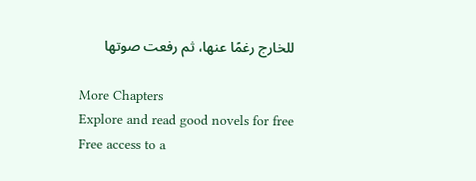للخارج رغمًا عنها، ثم رفعت صوتها

More Chapters
Explore and read good novels for free
Free access to a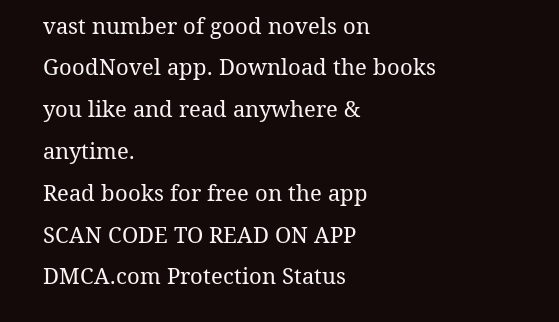vast number of good novels on GoodNovel app. Download the books you like and read anywhere & anytime.
Read books for free on the app
SCAN CODE TO READ ON APP
DMCA.com Protection Status